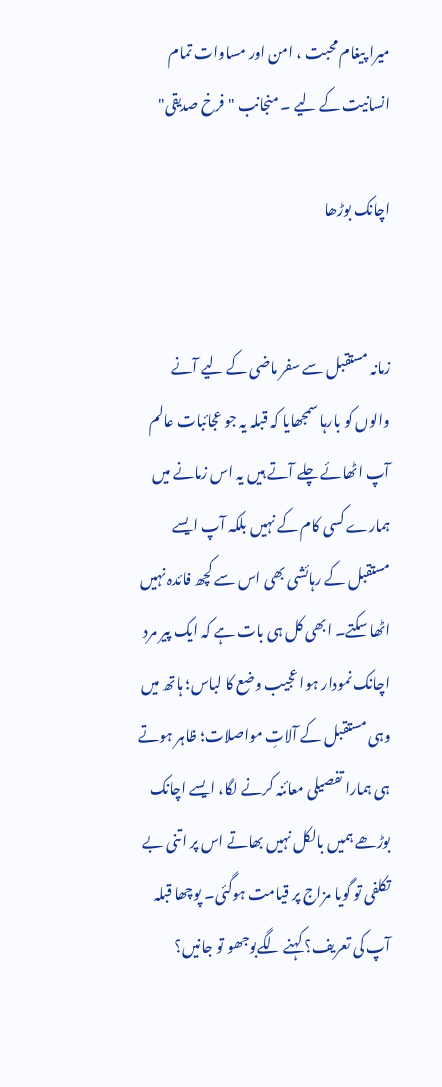میرا پیغام محبت ، امن اور مساوات تمام انسانیت کے لیے ۔ منجانب "فرخ صدیقی"

اچانک بوڑھا


زمانہ مستقبل سے سفر ماضی کے لیے آنے والوں کو بارہا سمجھایا کہ قبلہ یہ جو عجائبات عالم آپ اٹھائے چلے آتے ہیں یہ اس زمانے میں ہمارے کسی کام کے نہیں بلکہ آپ ایسے مستقبل کے رہائشی بھی اس سے کچھ فائدہ نہیں اٹھا سکتے۔ ابھی کل ہی بات ہے کہ ایک پیر مرد اچانک نمودار ہوا عجیب وضع کا لباس؛ ہاتھ میں وہی مستقبل کے آلاتِ مواصلات؛ ظاہر ہوتے ہی ہمارا تفصیلی معائنہ کرنے لگا، ایسے اچانک بوڑھے ہمیں بالکل نہیں بھاتے اس پر اتنی بے تکلفی تو گویا مزاج پر قیامت ہوگئی۔ پوچھا قبلہ آپ کی تعریف؟ کہنے لگےبوجھو تو جانیں؟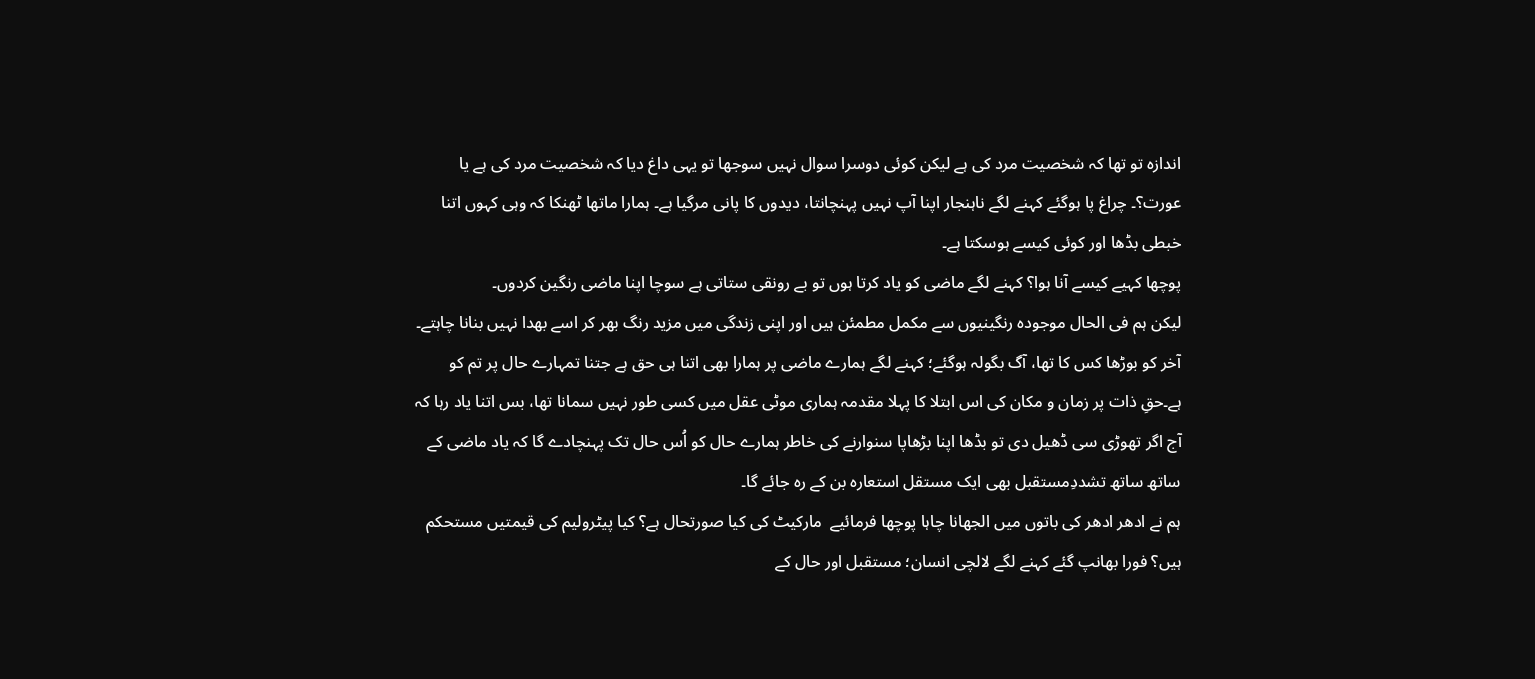اندازہ تو تھا کہ شخصیت مرد کی ہے لیکن کوئی دوسرا سوال نہیں سوجھا تو یہی داغ دیا کہ شخصیت مرد کی ہے یا عورت؟۔ چراغ پا ہوگئے کہنے لگے ناہنجار اپنا آپ نہیں پہنچانتا، دیدوں کا پانی مرگیا ہے۔ ہمارا ماتھا ٹھنکا کہ وہی کہوں اتنا خبطی بڈھا اور کوئی کیسے ہوسکتا ہے۔
پوچھا کہیے کیسے آنا ہوا؟ کہنے لگے ماضی کو یاد کرتا ہوں تو بے رونقی ستاتی ہے سوچا اپنا ماضی رنگین کردوں۔
لیکن ہم فی الحال موجودہ رنگینیوں سے مکمل مطمئن ہیں اور اپنی زندگی میں مزید رنگ بھر کر اسے بھدا نہیں بنانا چاہتے۔
آخر کو بوڑھا کس کا تھا، آگ بگولہ ہوگئے؛ کہنے لگے ہمارے ماضی پر ہمارا بھی اتنا ہی حق ہے جتنا تمہارے حال پر تم کو ہے۔حقِ ذات پر زمان و مکان کی اس ابتلا کا پہلا مقدمہ ہماری موٹی عقل میں کسی طور نہیں سمانا تھا، بس اتنا یاد رہا کہ آج اگر تھوڑی سی ڈھیل دی تو بڈھا اپنا بڑھاپا سنوارنے کی خاطر ہمارے حال کو اُس حال تک پہنچادے گا کہ یاد ماضی کے ساتھ ساتھ تشددِمستقبل بھی ایک مستقل استعارہ بن کے رہ جائے گا۔
ہم نے ادھر ادھر کی باتوں میں الجھانا چاہا پوچھا فرمائیے  مارکیٹ کی کیا صورتحال ہے؟ کیا پیٹرولیم کی قیمتیں مستحکم ہیں؟ فورا بھانپ گئے کہنے لگے لالچی انسان؛ مستقبل اور حال کے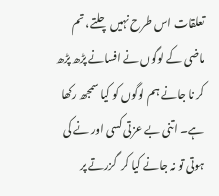تعلقات اس طرح نہیں چلتے، تم ماضی کے لوگوں نے افسانے پڑھ پڑھ کر نا جانے ہم لوگوں کو کیا سمجھ رکھا ہے۔ اتنی بے عزتی کسی اور نے کی ہوتی تو نہ جانے کیا کر  گزرتے پر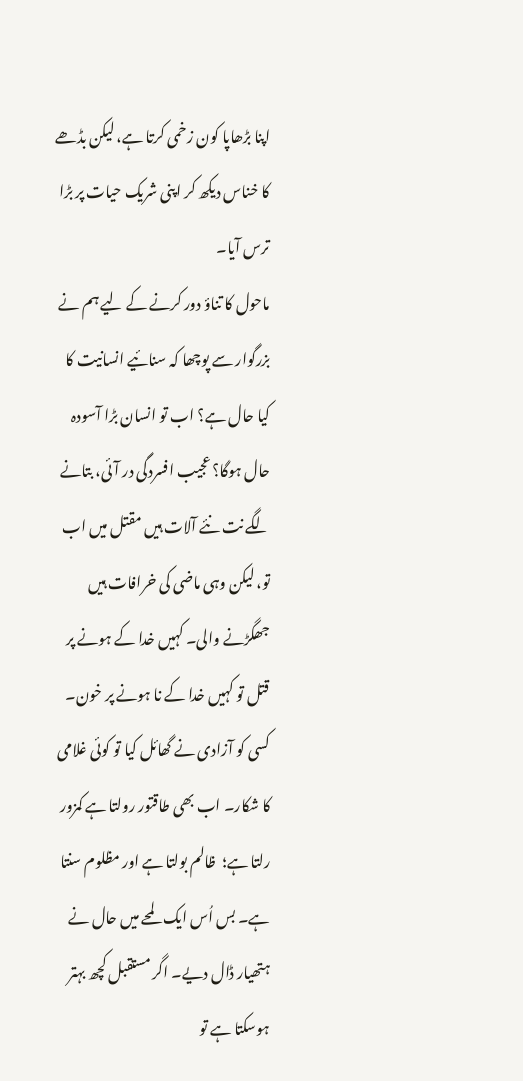اپنا بڑھاپا کون زخمی کرتا ہے، لیکن بڈھے کا خناس دیکھ کر اپنی شریک حیات پر بڑا ترس آیا۔
ماحول کا تناؤ دور کرنے کے لیے ہم نے بزرگوار سے پوچھا کہ سنائیے انسانیت کا کیا حال ہے؟ اب تو انسان بڑا آسودہ حال ہوگا؟ عجیب افسردگی در آئی، بتانے لگے نت نئے آلات ہیں مقتل میں اب تو، لیکن وہی ماضی کی خرافات ہیں جھگڑنے والی۔ کہیں خدا کے ہونے پر قتل تو کہیں خدا کے نا ہونے پر خون۔ کسی کو آزادی نے گھائل کیا تو کوئی غلامی کا شکار۔ اب بھی طاقتور رولتا ہے کمزور رلتا ہے؛  ظالم بولتا ہے اور مظلوم سنتا ہے۔ بس اُس ایک لمحے میں حال نے ہتھیار ڈال دیے۔ اگر مستقبل کچھ بہتر ہوسکتا ہے تو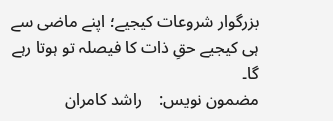بزرگوار شروعات کیجیے؛ اپنے ماضی سے ہی کیجیے حقِ ذات کا فیصلہ تو ہوتا رہے گا۔
مضمون نویس:    راشد کامران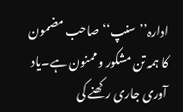ادارہ’’سنپ‘‘ صاحب مضمون کا ہمہ تن مشکور و ممنون ہے۔یاد آوری جاری رکھنے کی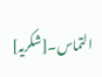التماس۔[شکریہ]